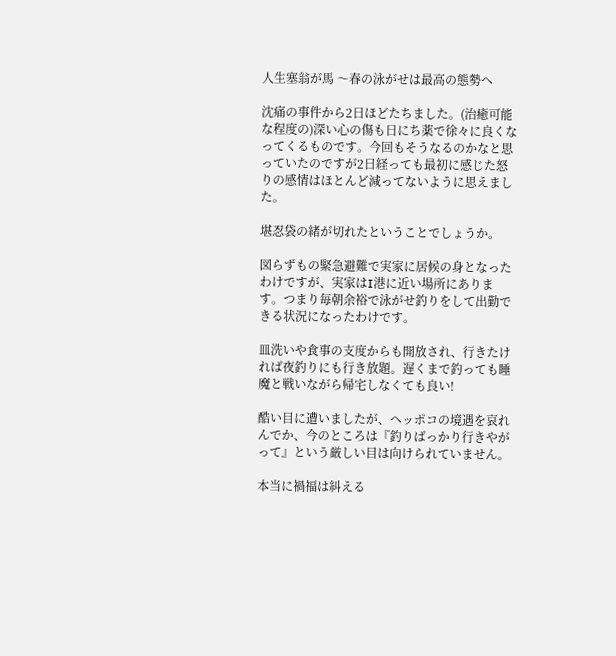人生塞翁が馬 〜春の泳がせは最高の態勢へ

沈痛の事件から2日ほどたちました。(治癒可能な程度の)深い心の傷も日にち薬で徐々に良くなってくるものです。今回もそうなるのかなと思っていたのですが2日経っても最初に感じた怒りの感情はほとんど減ってないように思えました。

堪忍袋の緒が切れたということでしょうか。

図らずもの緊急避難で実家に居候の身となったわけですが、実家はI港に近い場所にあります。つまり毎朝余裕で泳がせ釣りをして出勤できる状況になったわけです。

皿洗いや食事の支度からも開放され、行きたければ夜釣りにも行き放題。遅くまで釣っても睡魔と戦いながら帰宅しなくても良い!

酷い目に遭いましたが、ヘッポコの境遇を哀れんでか、今のところは『釣りばっかり行きやがって』という厳しい目は向けられていません。

本当に禍福は糾える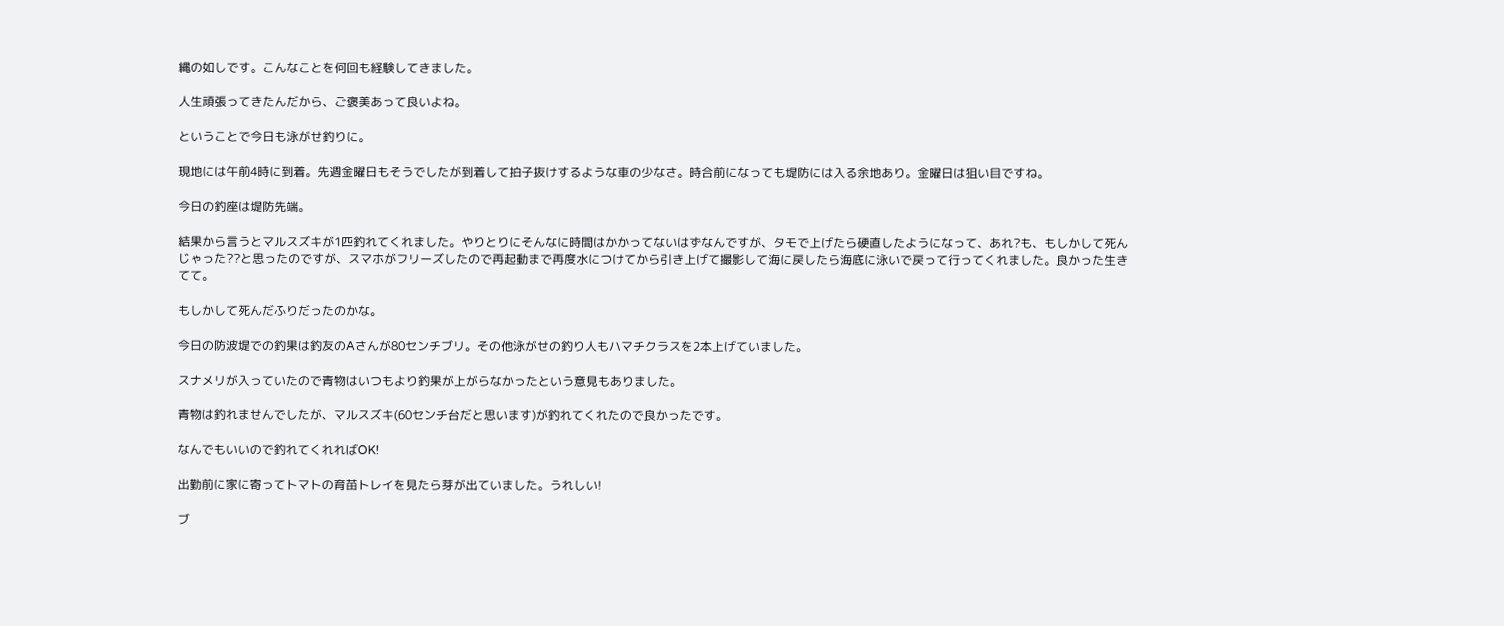縄の如しです。こんなことを何回も経験してきました。

人生頑張ってきたんだから、ご褒美あって良いよね。

ということで今日も泳がせ釣りに。

現地には午前4時に到着。先週金曜日もそうでしたが到着して拍子抜けするような車の少なさ。時合前になっても堤防には入る余地あり。金曜日は狙い目ですね。

今日の釣座は堤防先端。

結果から言うとマルスズキが1匹釣れてくれました。やりとりにそんなに時間はかかってないはずなんですが、タモで上げたら硬直したようになって、あれ?も、もしかして死んじゃった??と思ったのですが、スマホがフリーズしたので再起動まで再度水につけてから引き上げて撮影して海に戻したら海底に泳いで戻って行ってくれました。良かった生きてて。

もしかして死んだふりだったのかな。

今日の防波堤での釣果は釣友のAさんが80センチブリ。その他泳がせの釣り人もハマチクラスを2本上げていました。

スナメリが入っていたので青物はいつもより釣果が上がらなかったという意見もありました。

青物は釣れませんでしたが、マルスズキ(60センチ台だと思います)が釣れてくれたので良かったです。

なんでもいいので釣れてくれればOK!

出勤前に家に寄ってトマトの育苗トレイを見たら芽が出ていました。うれしい!

ブ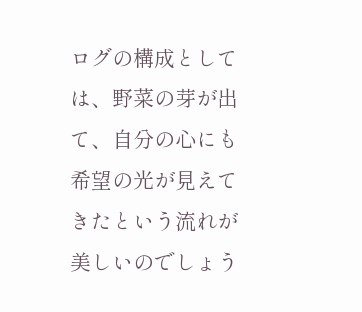ログの構成としては、野菜の芽が出て、自分の心にも希望の光が見えてきたという流れが美しいのでしょう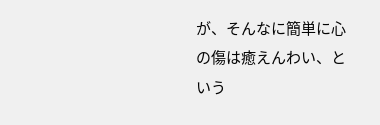が、そんなに簡単に心の傷は癒えんわい、という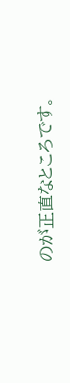のが正直なところです。